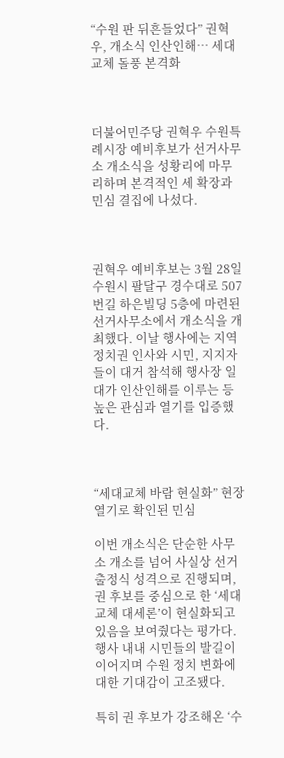“수원 판 뒤흔들었다” 권혁우, 개소식 인산인해… 세대교체 돌풍 본격화



더불어민주당 권혁우 수원특례시장 예비후보가 선거사무소 개소식을 성황리에 마무리하며 본격적인 세 확장과 민심 결집에 나섰다.



권혁우 예비후보는 3월 28일 수원시 팔달구 경수대로 507번길 하은빌딩 5층에 마련된 선거사무소에서 개소식을 개최했다. 이날 행사에는 지역 정치권 인사와 시민, 지지자들이 대거 참석해 행사장 일대가 인산인해를 이루는 등 높은 관심과 열기를 입증했다.



“세대교체 바람 현실화” 현장 열기로 확인된 민심

이번 개소식은 단순한 사무소 개소를 넘어 사실상 선거 출정식 성격으로 진행되며, 권 후보를 중심으로 한 ‘세대교체 대세론’이 현실화되고 있음을 보여줬다는 평가다. 행사 내내 시민들의 발길이 이어지며 수원 정치 변화에 대한 기대감이 고조됐다.

특히 권 후보가 강조해온 ‘수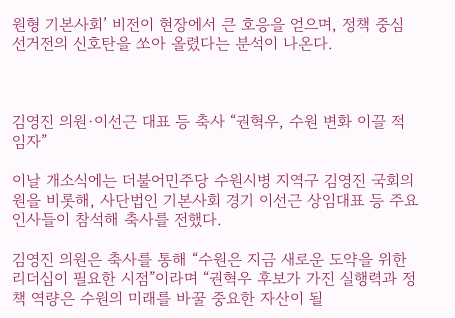원형 기본사회’ 비전이 현장에서 큰 호응을 얻으며, 정책 중심 선거전의 신호탄을 쏘아 올렸다는 분석이 나온다.



김영진 의원·이선근 대표 등 축사 “권혁우, 수원 변화 이끌 적임자”

이날 개소식에는 더불어민주당 수원시병 지역구 김영진 국회의원을 비롯해, 사단법인 기본사회 경기 이선근 상임대표 등 주요 인사들이 참석해 축사를 전했다.

김영진 의원은 축사를 통해 “수원은 지금 새로운 도약을 위한 리더십이 필요한 시점”이라며 “권혁우 후보가 가진 실행력과 정책 역량은 수원의 미래를 바꿀 중요한 자산이 될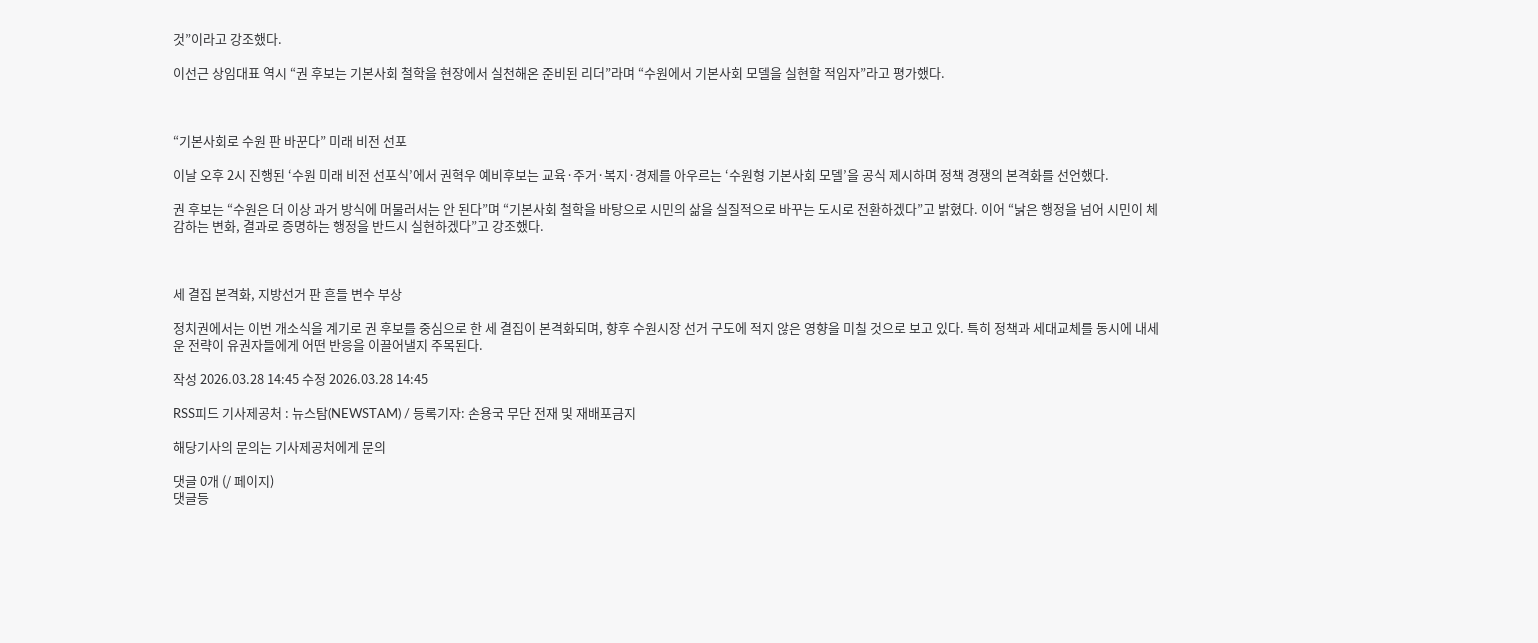것”이라고 강조했다.

이선근 상임대표 역시 “권 후보는 기본사회 철학을 현장에서 실천해온 준비된 리더”라며 “수원에서 기본사회 모델을 실현할 적임자”라고 평가했다.



“기본사회로 수원 판 바꾼다” 미래 비전 선포

이날 오후 2시 진행된 ‘수원 미래 비전 선포식’에서 권혁우 예비후보는 교육·주거·복지·경제를 아우르는 ‘수원형 기본사회 모델’을 공식 제시하며 정책 경쟁의 본격화를 선언했다.

권 후보는 “수원은 더 이상 과거 방식에 머물러서는 안 된다”며 “기본사회 철학을 바탕으로 시민의 삶을 실질적으로 바꾸는 도시로 전환하겠다”고 밝혔다. 이어 “낡은 행정을 넘어 시민이 체감하는 변화, 결과로 증명하는 행정을 반드시 실현하겠다”고 강조했다.



세 결집 본격화, 지방선거 판 흔들 변수 부상

정치권에서는 이번 개소식을 계기로 권 후보를 중심으로 한 세 결집이 본격화되며, 향후 수원시장 선거 구도에 적지 않은 영향을 미칠 것으로 보고 있다. 특히 정책과 세대교체를 동시에 내세운 전략이 유권자들에게 어떤 반응을 이끌어낼지 주목된다.

작성 2026.03.28 14:45 수정 2026.03.28 14:45

RSS피드 기사제공처 : 뉴스탐(NEWSTAM) / 등록기자: 손용국 무단 전재 및 재배포금지

해당기사의 문의는 기사제공처에게 문의

댓글 0개 (/ 페이지)
댓글등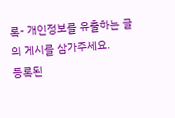록- 개인정보를 유출하는 글의 게시를 삼가주세요.
등록된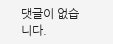댓글이 없습니다.